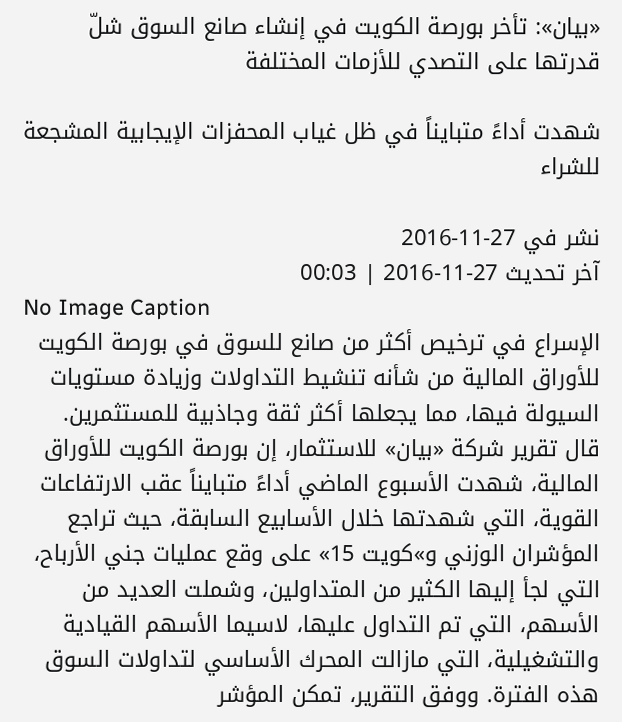«بيان»: تأخر بورصة الكويت في إنشاء صانع السوق شلّ قدرتها على التصدي للأزمات المختلفة

شهدت أداءً متبايناً في ظل غياب المحفزات الإيجابية المشجعة للشراء

نشر في 27-11-2016
آخر تحديث 27-11-2016 | 00:03
No Image Caption
الإسراع في ترخيص أكثر من صانع للسوق في بورصة الكويت للأوراق المالية من شأنه تنشيط التداولات وزيادة مستويات السيولة فيها، مما يجعلها أكثر ثقة وجاذبية للمستثمرين.
قال تقرير شركة «بيان» للاستثمار، إن بورصة الكويت للأوراق المالية، شهدت الأسبوع الماضي أداءً متبايناً عقب الارتفاعات القوية، التي شهدتها خلال الأسابيع السابقة، حيث تراجع المؤشران الوزني و»كويت 15» على وقع عمليات جني الأرباح، التي لجأ إليها الكثير من المتداولين، وشملت العديد من الأسهم، التي تم التداول عليها، لاسيما الأسهم القيادية والتشغيلية، التي مازالت المحرك الأساسي لتداولات السوق هذه الفترة. ووفق التقرير، تمكن المؤشر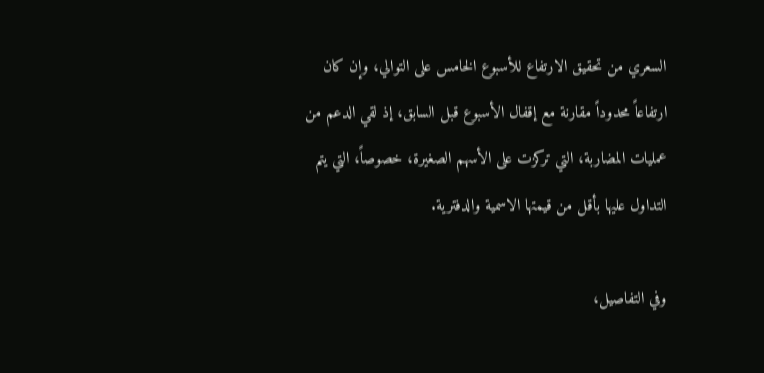السعري من تحقيق الارتفاع للأسبوع الخامس على التوالي، وإن كان ارتفاعاً محدوداً مقارنة مع إقفال الأسبوع قبل السابق، إذ لقي الدعم من عمليات المضاربة، التي تركزت على الأسهم الصغيرة، خصوصاً، التي يتم التداول عليها بأقل من قيمتها الاسمية والدفترية.

وفي التفاصيل،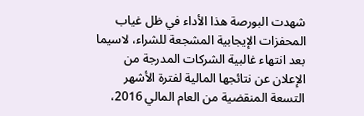شهدت البورصة هذا الأداء في ظل غياب المحفزات الإيجابية المشجعة للشراء، لاسيما بعد انتهاء غالبية الشركات المدرجة من الإعلان عن نتائجها المالية لفترة الأشهر التسعة المنقضية من العام المالي 2016،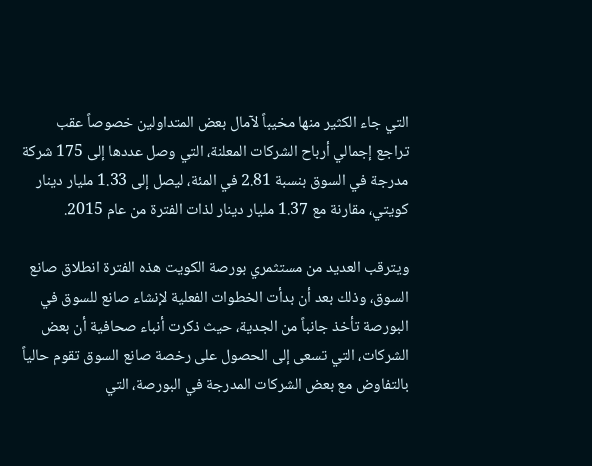التي جاء الكثير منها مخيباً لآمال بعض المتداولين خصوصاً عقب تراجع إجمالي أرباح الشركات المعلنة، التي وصل عددها إلى 175 شركة مدرجة في السوق بنسبة 2.81 في المئة، ليصل إلى 1.33 مليار دينار كويتي، مقارنة مع 1.37 مليار دينار لذات الفترة من عام 2015.

ويترقب العديد من مستثمري بورصة الكويت هذه الفترة انطلاق صانع السوق، وذلك بعد أن بدأت الخطوات الفعلية لإنشاء صانع للسوق في البورصة تأخذ جانباً من الجدية، حيث ذكرت أنباء صحافية أن بعض الشركات، التي تسعى إلى الحصول على رخصة صانع السوق تقوم حالياً بالتفاوض مع بعض الشركات المدرجة في البورصة، التي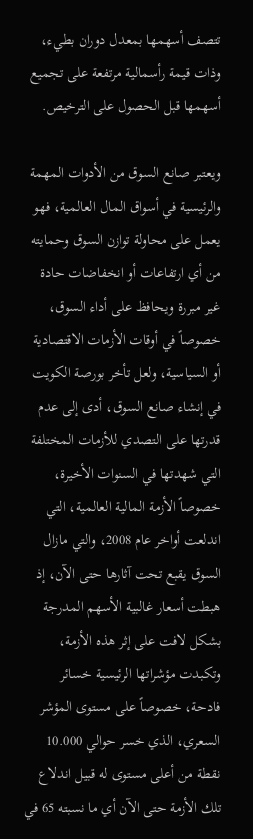تتصف أسهمها بمعدل دوران بطيء، وذات قيمة رأسمالية مرتفعة على تجميع أسهمها قبل الحصول على الترخيص.

ويعتبر صانع السوق من الأدوات المهمة والرئيسية في أسواق المال العالمية، فهو يعمل على محاولة توازن السوق وحمايته من أي ارتفاعات أو انخفاضات حادة غير مبررة ويحافظ على أداء السوق، خصوصاً في أوقات الأزمات الاقتصادية أو السياسية، ولعل تأخر بورصة الكويت في إنشاء صانع السوق، أدى إلى عدم قدرتها على التصدي للأزمات المختلفة التي شهدتها في السنوات الأخيرة، خصوصاً الأزمة المالية العالمية، التي اندلعت أواخر عام 2008، والتي مازال السوق يقبع تحت آثارها حتى الآن، إذ هبطت أسعار غالبية الأسهم المدرجة بشكل لافت على إثر هذه الأزمة، وتكبدت مؤشراتها الرئيسية خسائر فادحة، خصوصاً على مستوى المؤشر السعري، الذي خسر حوالي 10.000 نقطة من أعلى مستوى له قبيل اندلاع تلك الأزمة حتى الآن أي ما نسبته 65 في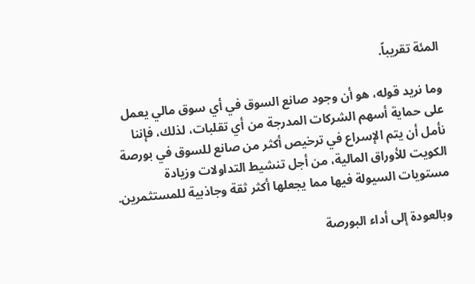المئة تقريباً.

وما نريد قوله، هو أن وجود صانع السوق في أي سوق مالي يعمل على حماية أسهم الشركات المدرجة من أي تقلبات، لذلك، فإننا نأمل أن يتم الإسراع في ترخيص أكثر من صانع للسوق في بورصة الكويت للأوراق المالية، من أجل تنشيط التداولات وزيادة مستويات السيولة فيها مما يجعلها أكثر ثقة وجاذبية للمستثمرين.

وبالعودة إلى أداء البورصة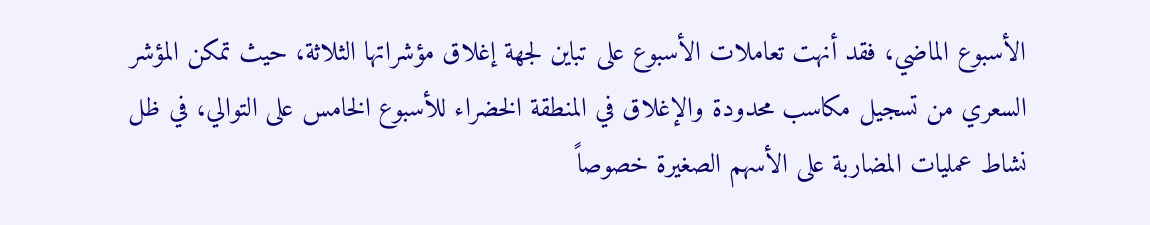الأسبوع الماضي، فقد أنهت تعاملات الأسبوع على تباين لجهة إغلاق مؤشراتها الثلاثة، حيث تمكن المؤشر السعري من تسجيل مكاسب محدودة والإغلاق في المنطقة الخضراء للأسبوع الخامس على التوالي، في ظل نشاط عمليات المضاربة على الأسهم الصغيرة خصوصاً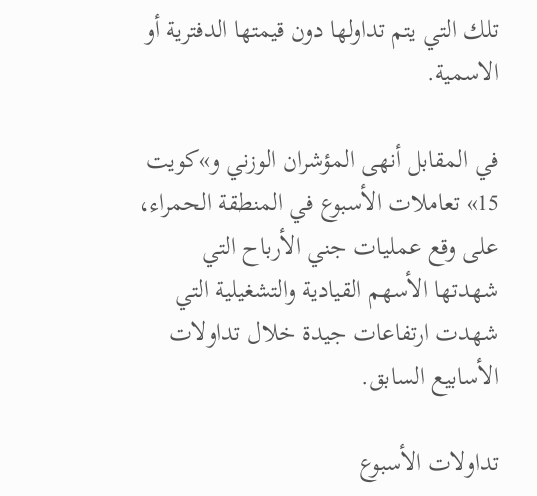تلك التي يتم تداولها دون قيمتها الدفترية أو الاسمية.

في المقابل أنهى المؤشران الوزني و»كويت 15» تعاملات الأسبوع في المنطقة الحمراء، على وقع عمليات جني الأرباح التي شهدتها الأسهم القيادية والتشغيلية التي شهدت ارتفاعات جيدة خلال تداولات الأسابيع السابق.

تداولات الأسبوع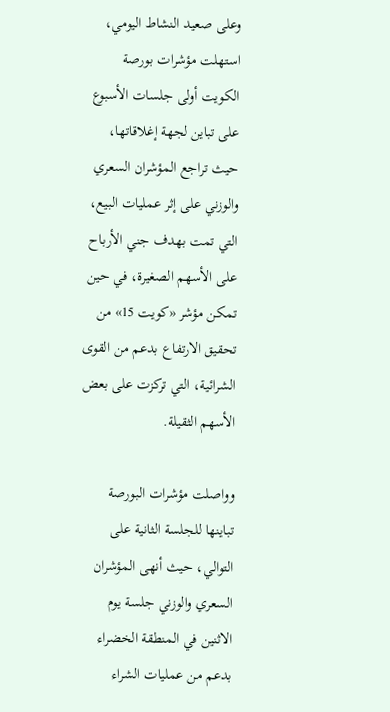وعلى صعيد النشاط اليومي، استهلت مؤشرات بورصة الكويت أولى جلسات الأسبوع على تباين لجهة إغلاقاتها، حيث تراجع المؤشران السعري والوزني على إثر عمليات البيع، التي تمت بهدف جني الأرباح على الأسهم الصغيرة، في حين تمكن مؤشر «كويت 15» من تحقيق الارتفاع بدعم من القوى الشرائية، التي تركزت على بعض الأسهم الثقيلة.

وواصلت مؤشرات البورصة تباينها للجلسة الثانية على التوالي، حيث أنهى المؤشران السعري والوزني جلسة يوم الاثنين في المنطقة الخضراء بدعم من عمليات الشراء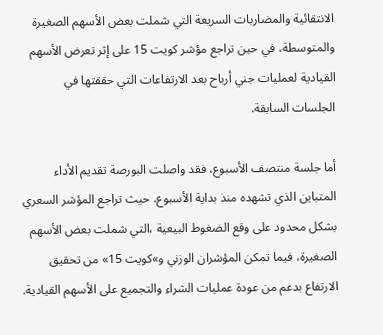الانتقائية والمضاربات السريعة التي شملت بعض الأسهم الصغيرة والمتوسطة، في حين تراجع مؤشر كويت 15 على إثر تعرض الأسهم القيادية لعمليات جني أرباح بعد الارتفاعات التي حققتها في الجلسات السابقة.

أما جلسة منتصف الأسبوع، فقد واصلت البورصة تقديم الأداء المتباين الذي تشهده منذ بداية الأسبوع، حيث تراجع المؤشر السعري بشكل محدود على وقع الضغوط البيعية ،التي شملت بعض الأسهم الصغيرة، فيما تمكن المؤشران الوزني و»كويت 15» من تحقيق الارتفاع بدعم من عودة عمليات الشراء والتجميع على الأسهم القيادية.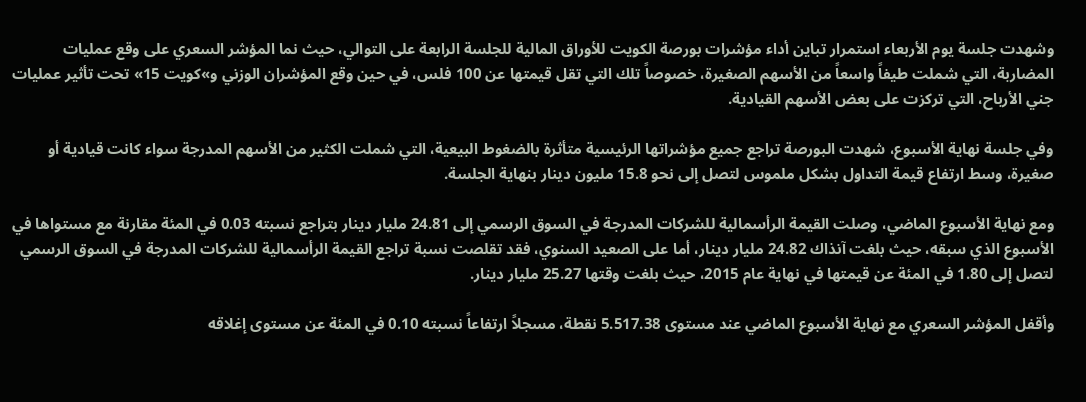وشهدت جلسة يوم الأربعاء استمرار تباين أداء مؤشرات بورصة الكويت للأوراق المالية للجلسة الرابعة على التوالي، حيث نما المؤشر السعري على وقع عمليات المضاربة، التي شملت طيفاً واسعاً من الأسهم الصغيرة، خصوصاً تلك التي تقل قيمتها عن 100 فلس، في حين وقع المؤشران الوزني و»كويت 15» تحت تأثير عمليات جني الأرباح، التي تركزت على بعض الأسهم القيادية.

وفي جلسة نهاية الأسبوع، شهدت البورصة تراجع جميع مؤشراتها الرئيسية متأثرة بالضغوط البيعية، التي شملت الكثير من الأسهم المدرجة سواء كانت قيادية أو صغيرة، وسط ارتفاع قيمة التداول بشكل ملموس لتصل إلى نحو 15.8 مليون دينار بنهاية الجلسة.

ومع نهاية الأسبوع الماضي، وصلت القيمة الرأسمالية للشركات المدرجة في السوق الرسمي إلى 24.81 مليار دينار بتراجع نسبته 0.03 في المئة مقارنة مع مستواها في الأسبوع الذي سبقه، حيث بلغت آنذاك 24.82 مليار دينار، أما على الصعيد السنوي، فقد تقلصت نسبة تراجع القيمة الرأسمالية للشركات المدرجة في السوق الرسمي لتصل إلى 1.80 في المئة عن قيمتها في نهاية عام 2015، حيث بلغت وقتها 25.27 مليار دينار.

وأقفل المؤشر السعري مع نهاية الأسبوع الماضي عند مستوى 5.517.38 نقطة، مسجلاً ارتفاعاً نسبته 0.10 في المئة عن مستوى إغلاقه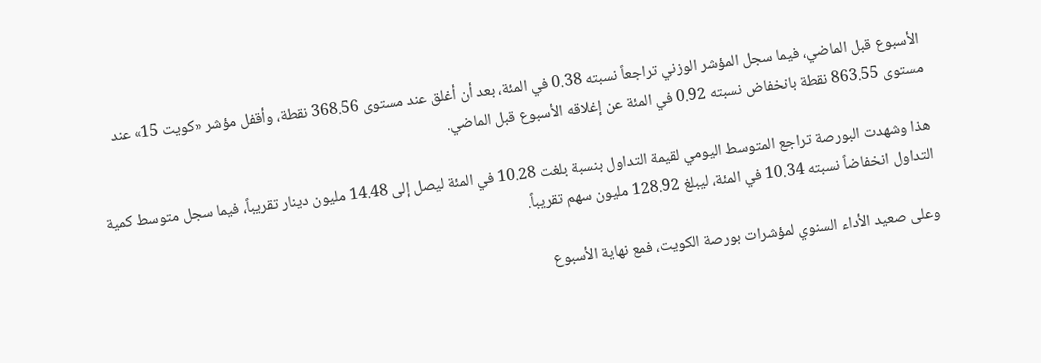الأسبوع قبل الماضي، فيما سجل المؤشر الوزني تراجعاً نسبته 0.38 في المئة، بعد أن أغلق عند مستوى 368.56 نقطة، وأقفل مؤشر «كويت 15» عند مستوى 863.55 نقطة بانخفاض نسبته 0.92 في المئة عن إغلاقه الأسبوع قبل الماضي.

هذا وشهدت البورصة تراجع المتوسط اليومي لقيمة التداول بنسبة بلغت 10.28 في المئة ليصل إلى 14.48 مليون دينار تقريباً، فيما سجل متوسط كمية التداول انخفاضاً نسبته 10.34 في المئة، ليبلغ 128.92 مليون سهم تقريباً.

وعلى صعيد الأداء السنوي لمؤشرات بورصة الكويت، فمع نهاية الأسبوع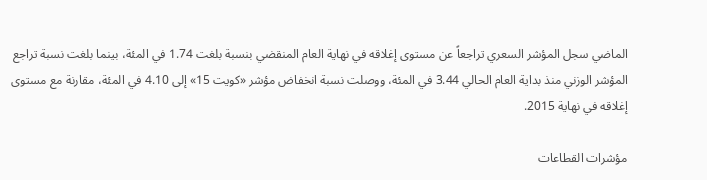الماضي سجل المؤشر السعري تراجعاً عن مستوى إغلاقه في نهاية العام المنقضي بنسبة بلغت 1.74 في المئة، بينما بلغت نسبة تراجع المؤشر الوزني منذ بداية العام الحالي 3.44 في المئة، ووصلت نسبة انخفاض مؤشر «كويت 15» إلى 4.10 في المئة، مقارنة مع مستوى إغلاقه في نهاية 2015.

مؤشرات القطاعات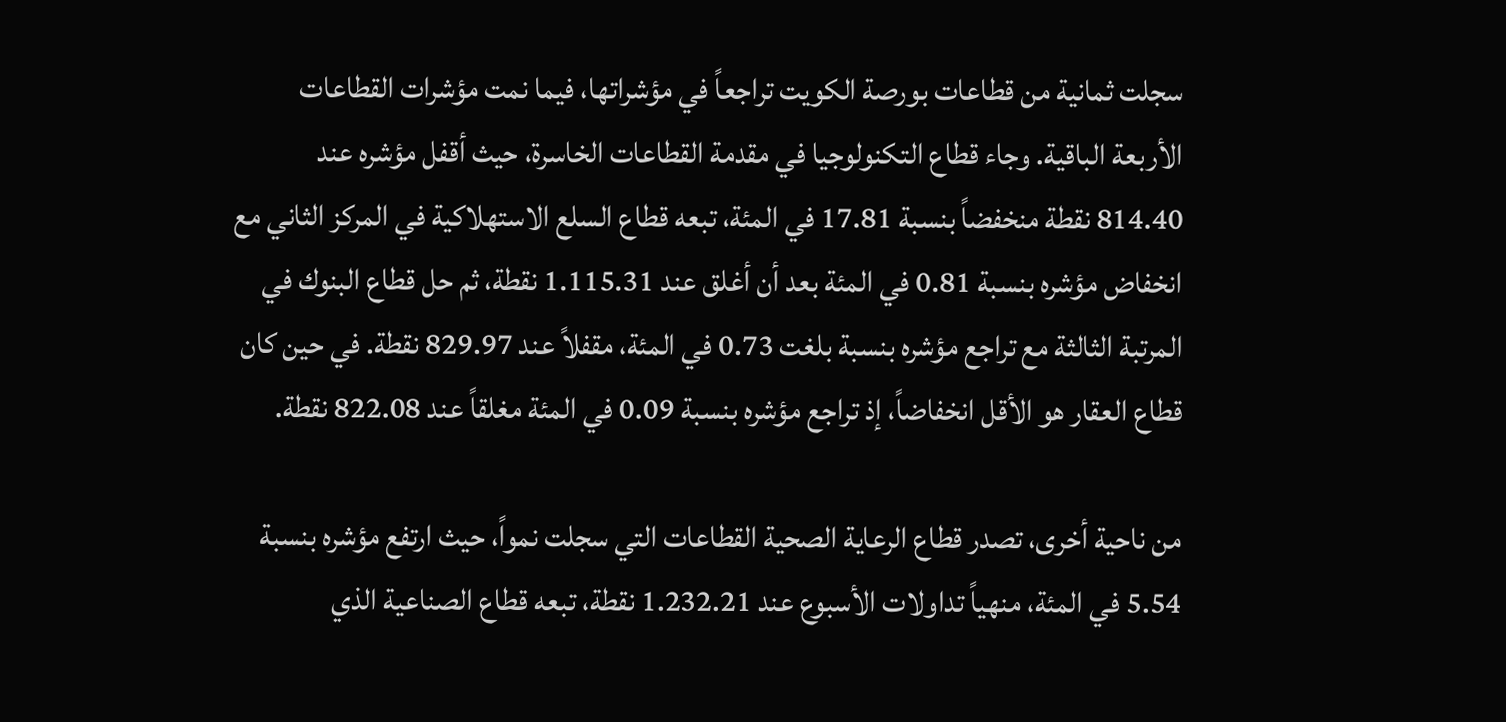سجلت ثمانية من قطاعات بورصة الكويت تراجعاً في مؤشراتها، فيما نمت مؤشرات القطاعات الأربعة الباقية. وجاء قطاع التكنولوجيا في مقدمة القطاعات الخاسرة، حيث أقفل مؤشره عند 814.40 نقطة منخفضاً بنسبة 17.81 في المئة، تبعه قطاع السلع الاستهلاكية في المركز الثاني مع انخفاض مؤشره بنسبة 0.81 في المئة بعد أن أغلق عند 1.115.31 نقطة، ثم حل قطاع البنوك في المرتبة الثالثة مع تراجع مؤشره بنسبة بلغت 0.73 في المئة، مقفلاً عند 829.97 نقطة. في حين كان قطاع العقار هو الأقل انخفاضاً، إذ تراجع مؤشره بنسبة 0.09 في المئة مغلقاً عند 822.08 نقطة.

من ناحية أخرى، تصدر قطاع الرعاية الصحية القطاعات التي سجلت نمواً، حيث ارتفع مؤشره بنسبة 5.54 في المئة، منهياً تداولات الأسبوع عند 1.232.21 نقطة، تبعه قطاع الصناعية الذي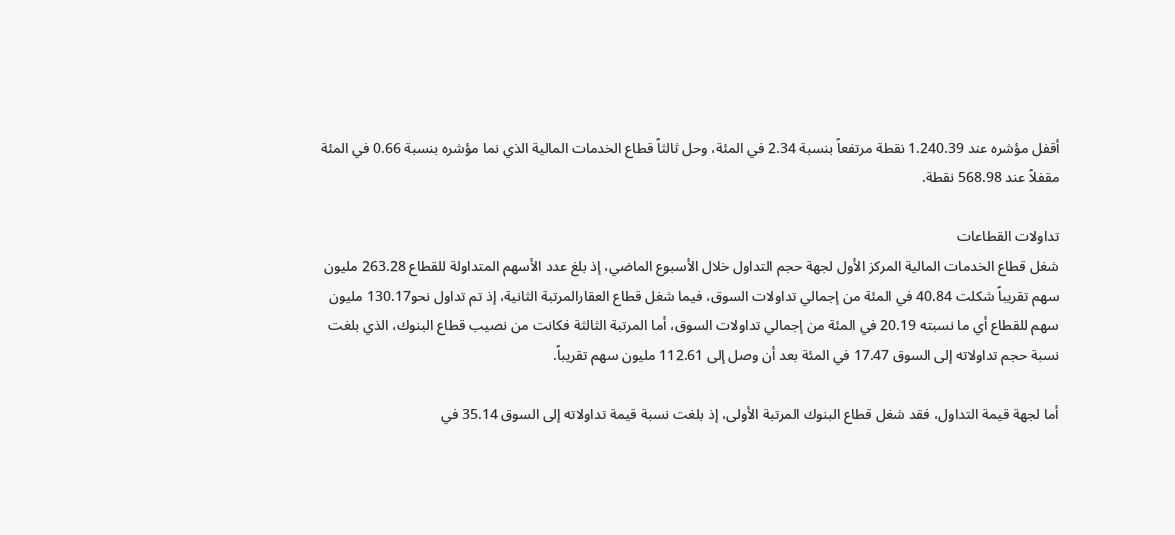أقفل مؤشره عند 1.240.39 نقطة مرتفعاً بنسبة 2.34 في المئة، وحل ثالثاً قطاع الخدمات المالية الذي نما مؤشره بنسبة 0.66 في المئة مقفلاً عند 568.98 نقطة.

تداولات القطاعات
شغل قطاع الخدمات المالية المركز الأول لجهة حجم التداول خلال الأسبوع الماضي، إذ بلغ عدد الأسهم المتداولة للقطاع 263.28 مليون سهم تقريباً شكلت 40.84 في المئة من إجمالي تداولات السوق، فيما شغل قطاع العقارالمرتبة الثانية، إذ تم تداول نحو130.17 مليون سهم للقطاع أي ما نسبته 20.19 في المئة من إجمالي تداولات السوق، أما المرتبة الثالثة فكانت من نصيب قطاع البنوك، الذي بلغت نسبة حجم تداولاته إلى السوق 17.47 في المئة بعد أن وصل إلى 112.61 مليون سهم تقريباً.

أما لجهة قيمة التداول، فقد شغل قطاع البنوك المرتبة الأولى، إذ بلغت نسبة قيمة تداولاته إلى السوق 35.14 في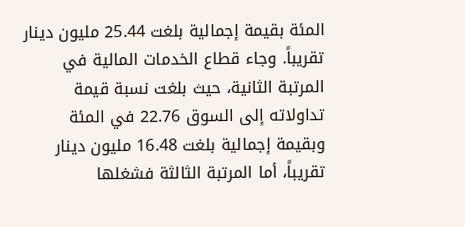المئة بقيمة إجمالية بلغت 25.44 مليون دينار تقريباً. وجاء قطاع الخدمات المالية في المرتبة الثانية، حيث بلغت نسبة قيمة تداولاته إلى السوق 22.76 في المئة وبقيمة إجمالية بلغت 16.48 مليون دينار تقريباً، أما المرتبة الثالثة فشغلها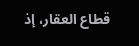قطاع العقار، إذ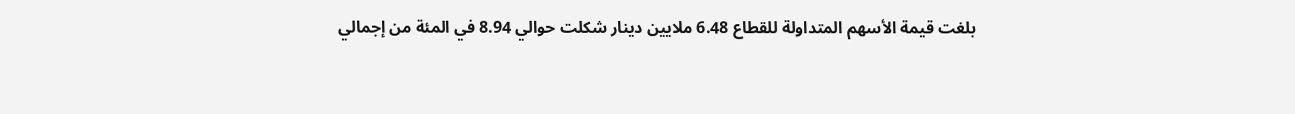بلغت قيمة الأسهم المتداولة للقطاع 6.48 ملايين دينار شكلت حوالي 8.94 في المئة من إجمالي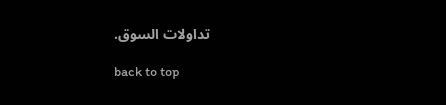تداولات السوق.

back to top